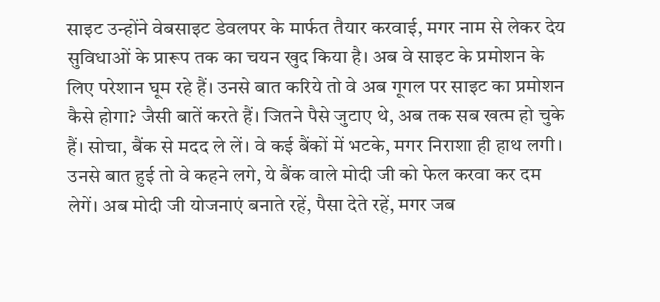साइट उन्होंने वेबसाइट डेवलपर के मार्फत तैयार करवाई, मगर नाम से लेकर देय सुविधाओं के प्रारूप तक का चयन खुद किया है। अब वे साइट के प्रमोशन के लिए परेशान घूम रहे हैं। उनसे बात करिये तो वे अब गूगल पर साइट का प्रमोशन कैसे होगा? जैसी बातें करते हैं। जितने पैसे जुटाए थे, अब तक सब खत्म हो चुके हैं। सोचा, बैंक से मदद ले लें। वे कई बैंकों में भटके, मगर निराशा ही हाथ लगी।
उनसे बात हुई तो वे कहने लगे, ये बैंक वाले मोदी जी को फेल करवा कर दम लेगें। अब मोदी जी योजनाएं बनाते रहें, पैसा देते रहें, मगर जब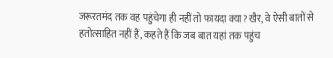जरूरतमंद तक वह पहुंचेगा ही नहीं तो फायदा क्या? खैर, वे ऐसी बातों से हतोत्साहित नहीं हैं, कहते हैं कि जब बात यहां तक पहुंच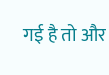गई है तो और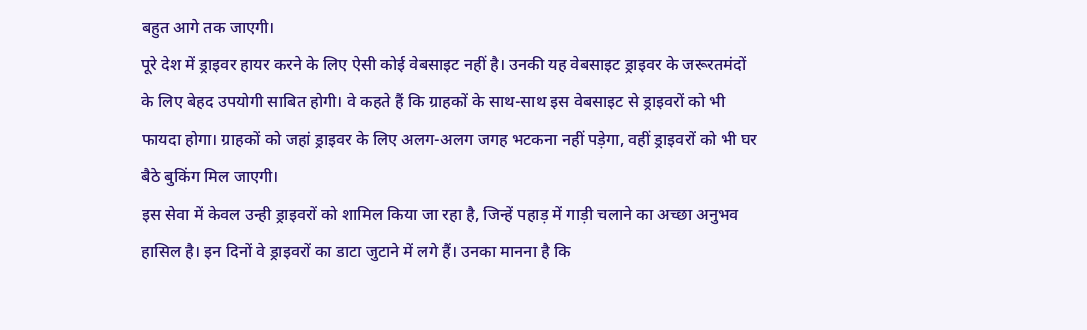बहुत आगे तक जाएगी।
पूरे देश में ड्राइवर हायर करने के लिए ऐसी कोई वेबसाइट नहीं है। उनकी यह वेबसाइट ड्राइवर के जरूरतमंदों के लिए बेहद उपयोगी साबित होगी। वे कहते हैं कि ग्राहकों के साथ-साथ इस वेबसाइट से ड्राइवरों को भी फायदा होगा। ग्राहकों को जहां ड्राइवर के लिए अलग-अलग जगह भटकना नहीं पड़ेगा, वहीं ड्राइवरों को भी घर बैठे बुकिंग मिल जाएगी।
इस सेवा में केवल उन्ही ड्राइवरों को शामिल किया जा रहा है, जिन्हें पहाड़ में गाड़ी चलाने का अच्छा अनुभव हासिल है। इन दिनों वे ड्राइवरों का डाटा जुटाने में लगे हैं। उनका मानना है कि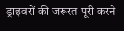ड्राइवरों की जरूरत पूरी करने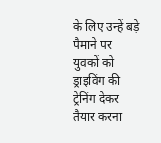के लिए उन्हें बड़े पैमाने पर युवकों को ड्राइविंग की ट्रेनिंग देकर तैयार करना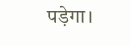पड़ेगा।